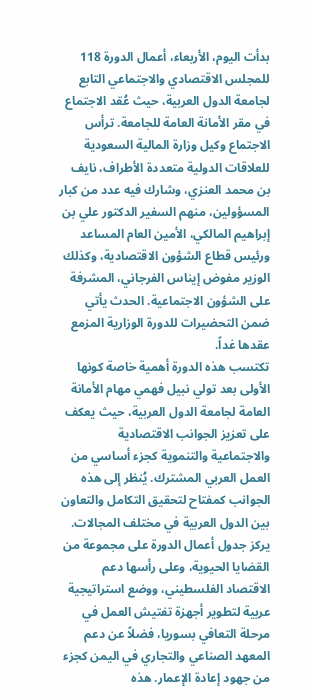بدأت اليوم، الأربعاء، أعمال الدورة 118 للمجلس الاقتصادي والاجتماعي التابع لجامعة الدول العربية، حيث عُقد الاجتماع في مقر الأمانة العامة للجامعة. ترأس الاجتماع وكيل وزارة المالية السعودية للعلاقات الدولية متعددة الأطراف، نايف بن محمد العنزي، وشارك فيه عدد من كبار المسؤولين، منهم السفير الدكتور علي بن إبراهيم المالكي، الأمين العام المساعد ورئيس قطاع الشؤون الاقتصادية، وكذلك الوزير مفوض إيناس الفرجاني، المشرفة على الشؤون الاجتماعية. الحدث يأتي ضمن التحضيرات للدورة الوزارية المزمع عقدها غداً.
تكتسب هذه الدورة أهمية خاصة كونها الأولى بعد تولي نبيل فهمي مهام الأمانة العامة لجامعة الدول العربية، حيث يعكف على تعزيز الجوانب الاقتصادية والاجتماعية والتنموية كجزء أساسي من العمل العربي المشترك. يُنظر إلى هذه الجوانب كمفتاح لتحقيق التكامل والتعاون بين الدول العربية في مختلف المجالات.
يركز جدول أعمال الدورة على مجموعة من القضايا الحيوية، وعلى رأسها دعم الاقتصاد الفلسطيني، ووضع استراتيجية عربية لتطوير أجهزة تفتيش العمل في مرحلة التعافي بسوريا، فضلاً عن دعم المعهد الصناعي والتجاري في اليمن كجزء من جهود إعادة الإعمار. هذه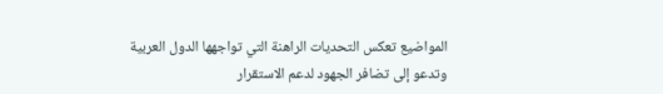المواضيع تعكس التحديات الراهنة التي تواجهها الدول العربية وتدعو إلى تضافر الجهود لدعم الاستقرار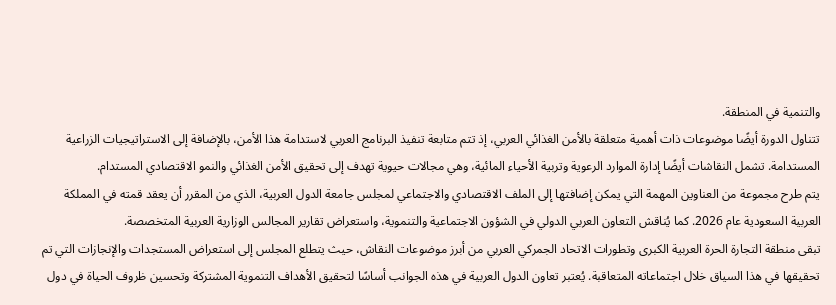والتنمية في المنطقة.
تتناول الدورة أيضًا موضوعات ذات أهمية متعلقة بالأمن الغذائي العربي، إذ تتم متابعة تنفيذ البرنامج العربي لاستدامة هذا الأمن، بالإضافة إلى الاستراتيجيات الزراعية المستدامة. تشمل النقاشات أيضًا إدارة الموارد الرعوية وتربية الأحياء المائية، وهي مجالات حيوية تهدف إلى تحقيق الأمن الغذائي والنمو الاقتصادي المستدام.
يتم طرح مجموعة من العناوين المهمة التي يمكن إضافتها إلى الملف الاقتصادي والاجتماعي لمجلس جامعة الدول العربية، الذي من المقرر أن يعقد قمته في المملكة العربية السعودية عام 2026. كما يُناقش التعاون العربي الدولي في الشؤون الاجتماعية والتنموية، واستعراض تقارير المجالس الوزارية العربية المتخصصة.
تبقى منطقة التجارة الحرة العربية الكبرى وتطورات الاتحاد الجمركي العربي من أبرز موضوعات النقاش، حيث يتطلع المجلس إلى استعراض المستجدات والإنجازات التي تم تحقيقها في هذا السياق خلال اجتماعاته المتعاقبة. يُعتبر تعاون الدول العربية في هذه الجوانب أساسًا لتحقيق الأهداف التنموية المشتركة وتحسين ظروف الحياة في دول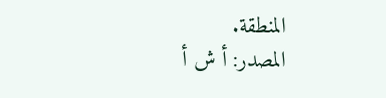المنطقة.
المصدر: أ ش أ